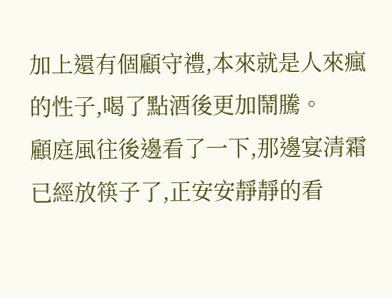加上還有個顧守禮,本來就是人來瘋的性子,喝了點酒後更加鬧騰。
顧庭風往後邊看了一下,那邊宴清霜已經放筷子了,正安安靜靜的看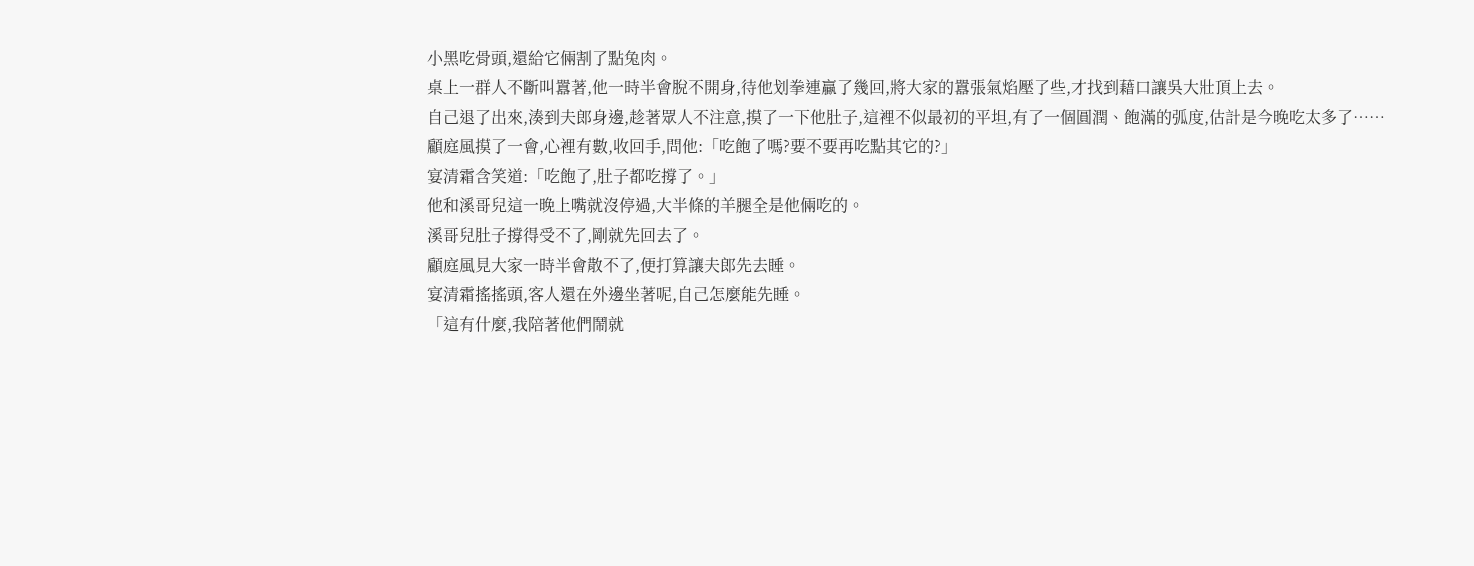小黑吃骨頭,還給它倆割了點兔肉。
桌上一群人不斷叫囂著,他一時半會脫不開身,待他划拳連贏了幾回,將大家的囂張氣焰壓了些,才找到藉口讓吳大壯頂上去。
自己退了出來,湊到夫郎身邊,趁著眾人不注意,摸了一下他肚子,這裡不似最初的平坦,有了一個圓潤、飽滿的弧度,估計是今晚吃太多了……
顧庭風摸了一會,心裡有數,收回手,問他:「吃飽了嗎?要不要再吃點其它的?」
宴清霜含笑道:「吃飽了,肚子都吃撐了。」
他和溪哥兒這一晚上嘴就沒停過,大半條的羊腿全是他倆吃的。
溪哥兒肚子撐得受不了,剛就先回去了。
顧庭風見大家一時半會散不了,便打算讓夫郎先去睡。
宴清霜搖搖頭,客人還在外邊坐著呢,自己怎麼能先睡。
「這有什麼,我陪著他們鬧就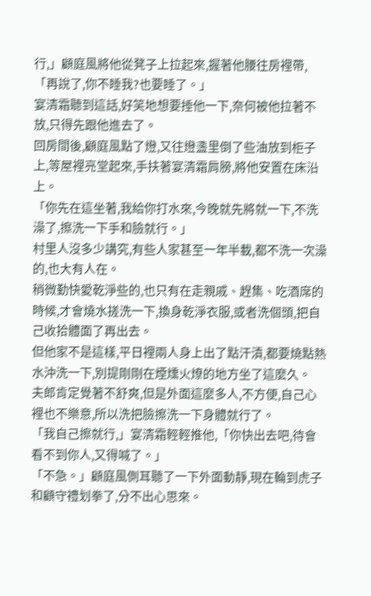行,」顧庭風將他從凳子上拉起來,握著他腰往房裡帶,「再說了,你不睡我?也要睡了。」
宴清霜聽到這話,好笑地想要捶他一下,奈何被他拉著不放,只得先跟他進去了。
回房間後,顧庭風點了燈,又往燈盞里倒了些油放到柜子上,等屋裡亮堂起來,手扶著宴清霜肩膀,將他安置在床沿上。
「你先在這坐著,我給你打水來,今晚就先將就一下,不洗澡了,擦洗一下手和臉就行。」
村里人沒多少講究,有些人家甚至一年半載,都不洗一次澡的,也大有人在。
稍微勤快愛乾淨些的,也只有在走親戚、趕集、吃酒席的時候,才會燒水搓洗一下,換身乾淨衣服,或者洗個頭,把自己收拾體面了再出去。
但他家不是這樣,平日裡兩人身上出了點汗漬,都要燒點熱水沖洗一下,別提剛剛在煙燻火燎的地方坐了這麼久。
夫郎肯定覺著不舒爽,但是外面這麼多人,不方便,自己心裡也不樂意,所以洗把臉擦洗一下身體就行了。
「我自己擦就行,」宴清霜輕輕推他,「你快出去吧,待會看不到你人,又得喊了。」
「不急。」顧庭風側耳聽了一下外面動靜,現在輪到虎子和顧守禮划拳了,分不出心思來。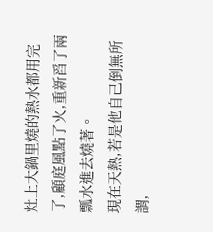灶上大鍋里燒的熱水都用完了,顧庭風點了火,重新舀了兩瓢水進去燒著。
現在天熱,若是他自己倒無所謂,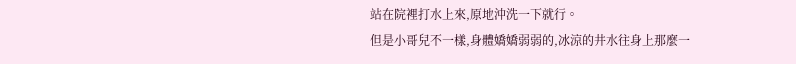站在院裡打水上來,原地沖洗一下就行。
但是小哥兒不一樣,身體嬌嬌弱弱的,冰涼的井水往身上那麼一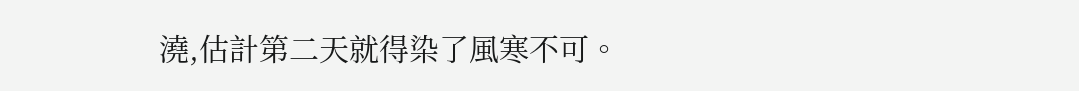澆,估計第二天就得染了風寒不可。